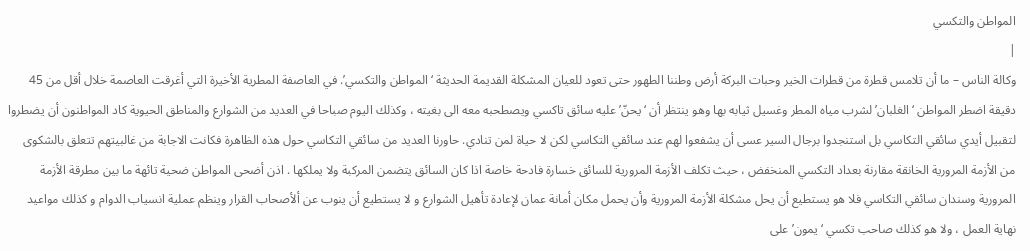المواطن والتكسي
|
وكالة الناس – ما أن تلامس قطرة من قطرات الخير وحبات البركة أرض وطننا الطهور حتى تعود للعيان المشكلة القديمة الحديثة ‘ المواطن والتكسي’. في العاصفة المطرية الأخيرة التي أغرقت العاصمة خلال أقل من 45 دقيقة اضطر المواطن ‘ الغلبان’ لشرب مياه المطر وغسيل ثيابه بها وهو ينتظر أن ‘ يحنّ’ عليه سائق تاكسي ويصطحبه معه الى بغيته ، وكذلك اليوم صباحا في العديد من الشوارع والمناطق الحيوية كاد المواطنون أن يضطروا لتقبيل أيدي سائقي التكاسي بل استنجدوا برجال السير عسى أن يشفعوا لهم عند سائقي التكاسي لكن لا حياة لمن تنادي. حاورنا العديد من سائقي التكاسي حول هذه الظاهرة فكانت الاجابة من غالبيتهم تتعلق بالشكوى من الأزمة المرورية الخانقة مقارنة بعداد التكسي المنخفض ، حيث تكلف الأزمة المرورية للسائق خسارة فادحة خاصة اذا كان السائق يتضمن المركبة ولا يملكها . اذن أضحى المواطن ضحية تائهة ما بين مطرقة الأزمة المرورية وسندان سائقي التكاسي فلا هو يستطيع أن يحل مشكلة الأزمة المرورية وأن يحمل مكان أمانة عمان لإعادة تأهيل الشوارع و لا يستطيع أن ينوب عن ألأصحاب القرار وينظم عملية انسياب الدوام و كذلك مواعيد نهاية العمل ، ولا هو كذلك صاحب تكسي ‘ يمون’ على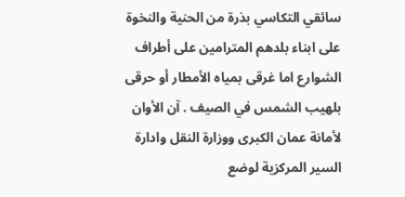سائقي التكاسي بذرة من الحنية والنخوة على ابناء بلدهم المترامين على أطراف الشوارع اما غرقى بمياه الأمطار أو حرقى بلهيب الشمس في الصيف . آن الأوان لأمانة عمان الكبرى ووزارة النقل وادارة السير المركزية لوضع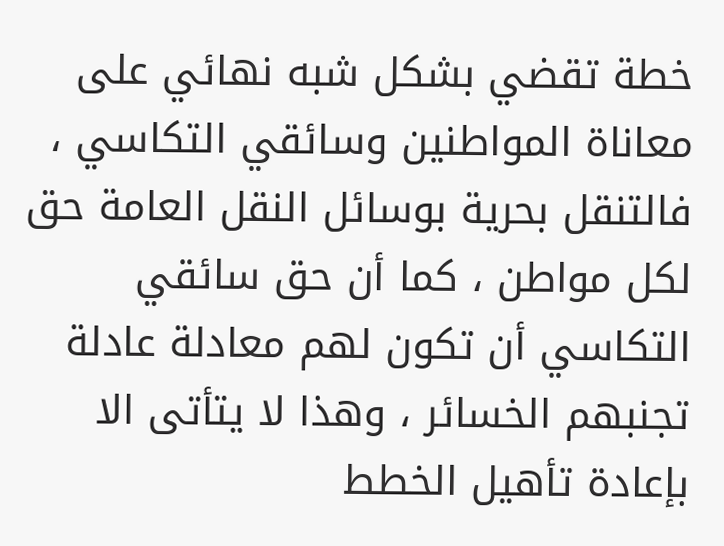خطة تقضي بشكل شبه نهائي على معاناة المواطنين وسائقي التكاسي ، فالتنقل بحرية بوسائل النقل العامة حق لكل مواطن ، كما أن حق سائقي التكاسي أن تكون لهم معادلة عادلة تجنبهم الخسائر ، وهذا لا يتأتى الا بإعادة تأهيل الخطط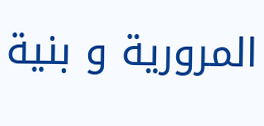المرورية و بنية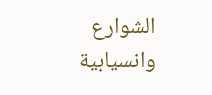الشوارع وانسيابية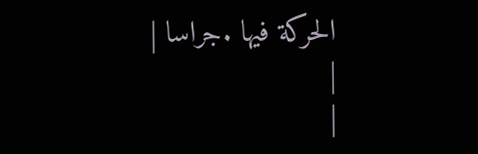الحركة فيها .جراسا |
|
|